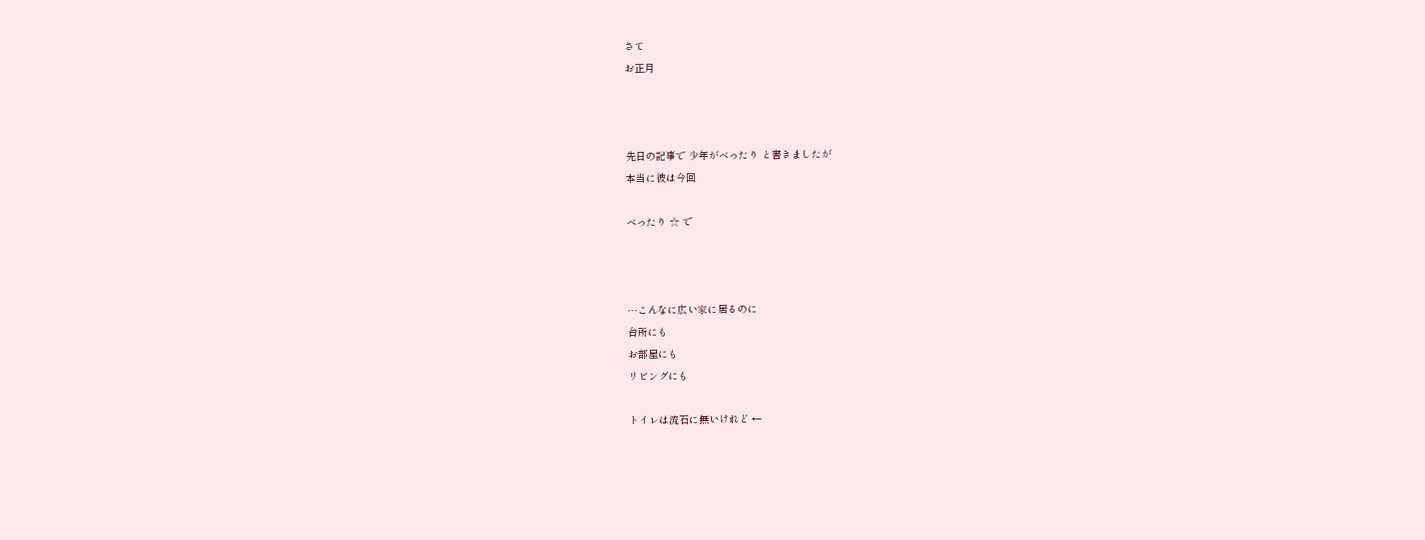さて
お正月



先日の記事で 少年がべったり と書きましたが
本当に彼は今回

べったり ☆ で



…こんなに広い家に居るのに
台所にも
お部屋にも
リビングにも

トイレは流石に無いけれど ←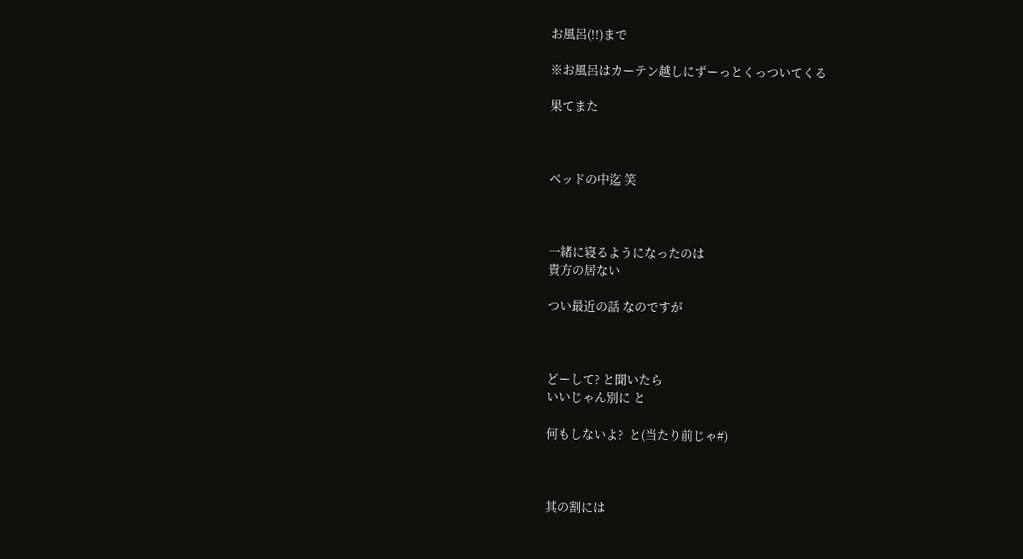お風呂(!!)まで

※お風呂はカーテン越しにずーっとくっついてくる

果てまた



ベッドの中迄 笑



一緒に寝るようになったのは
貴方の居ない

つい最近の話 なのですが



どーして? と聞いたら
いいじゃん別に と

何もしないよ?  と(当たり前じゃ#)



其の割には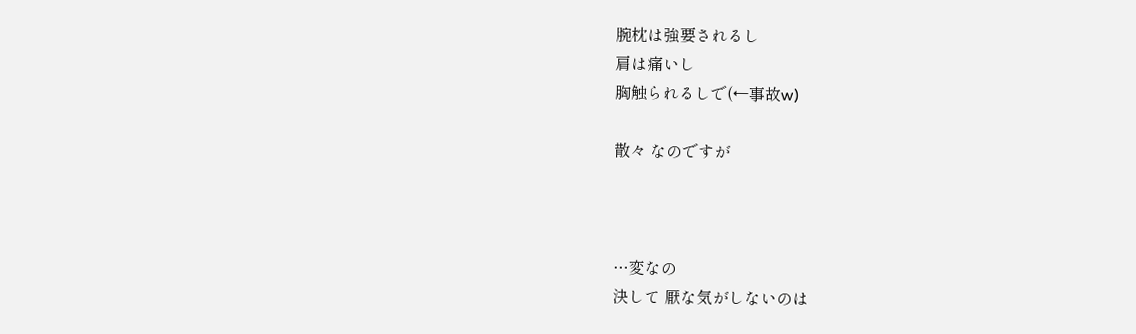腕枕は強要されるし
肩は痛いし
胸触られるしで(←事故w)

散々 なのですが



…変なの
決して 厭な気がしないのは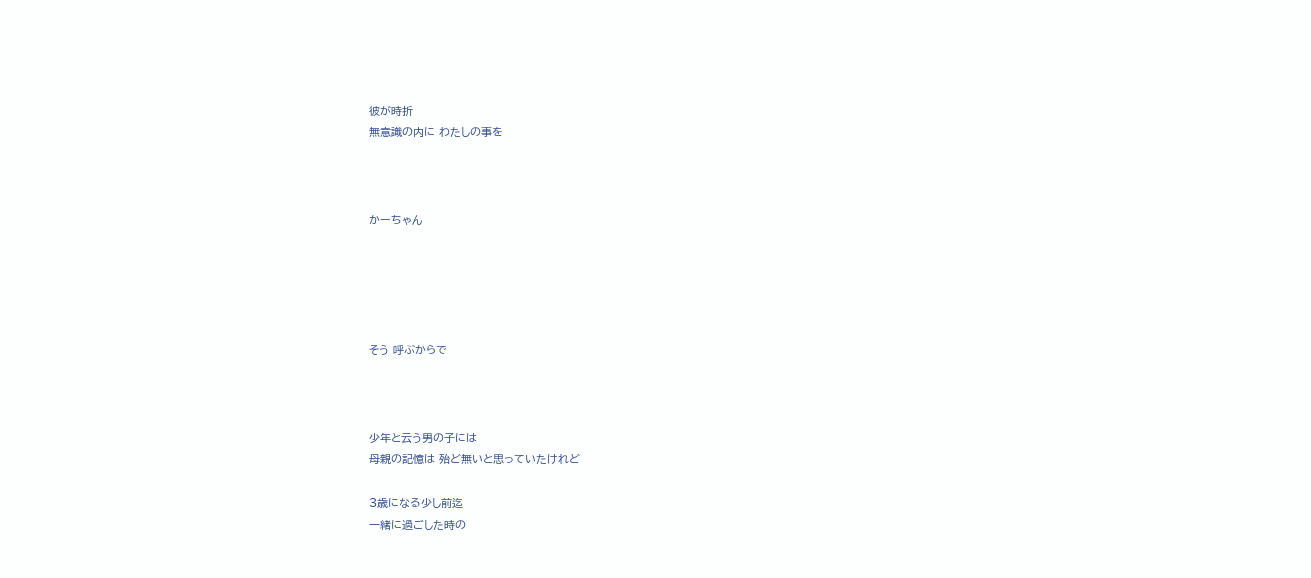彼が時折
無意識の内に わたしの事を



かーちゃん





そう 呼ぶからで



少年と云う男の子には
母親の記憶は 殆ど無いと思っていたけれど

3歳になる少し前迄
一緒に過ごした時の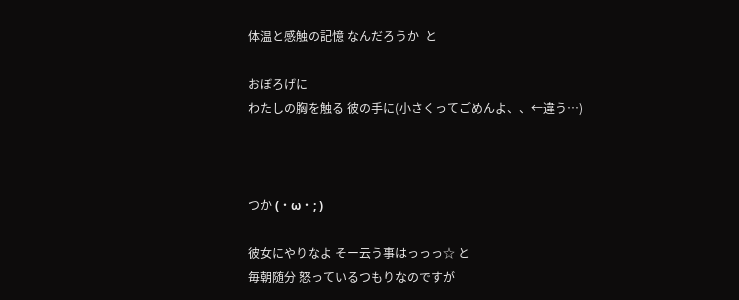体温と感触の記憶 なんだろうか  と

おぼろげに
わたしの胸を触る 彼の手に(小さくってごめんよ、、←違う…)



つか (・ω・; )

彼女にやりなよ そー云う事はっっっ☆ と
毎朝随分 怒っているつもりなのですが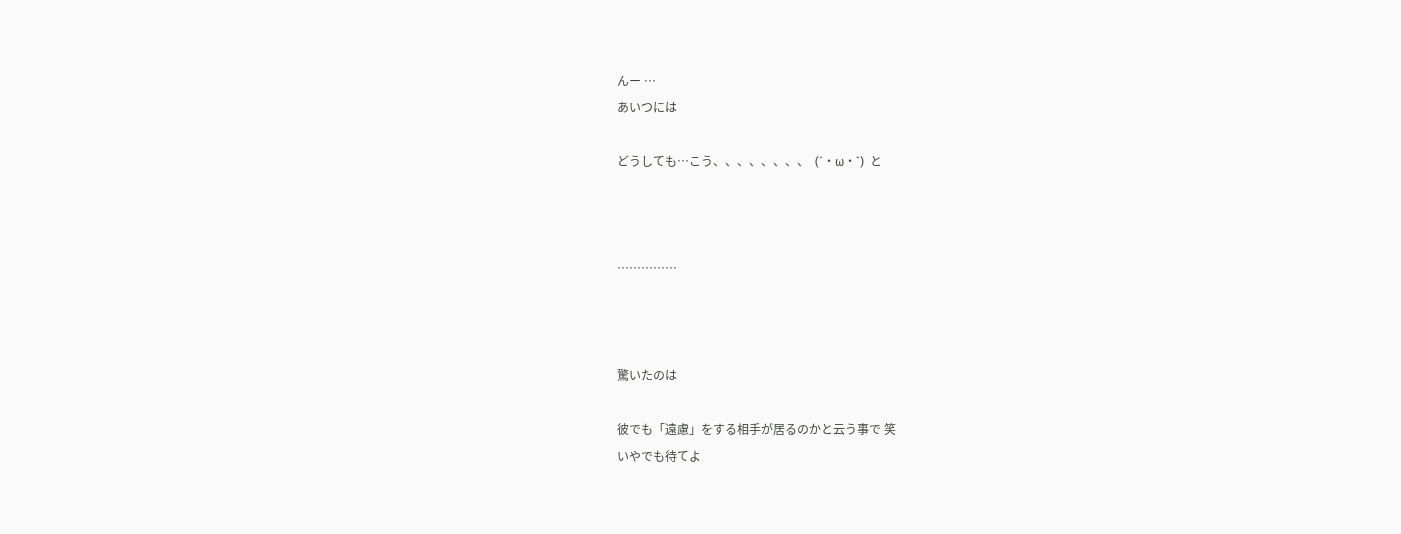んー …
あいつには

どうしても…こう、、、、、、、、  (´・ω・`)  と



……………



驚いたのは

彼でも「遠慮」をする相手が居るのかと云う事で 笑
いやでも待てよ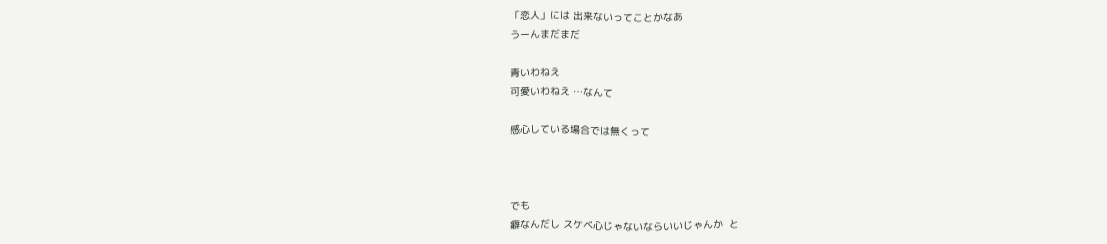「恋人」には 出来ないってことかなあ
うーんまだまだ

青いわねえ
可愛いわねえ …なんて

感心している場合では無くって



でも
癖なんだし スケベ心じゃないならいいじゃんか  と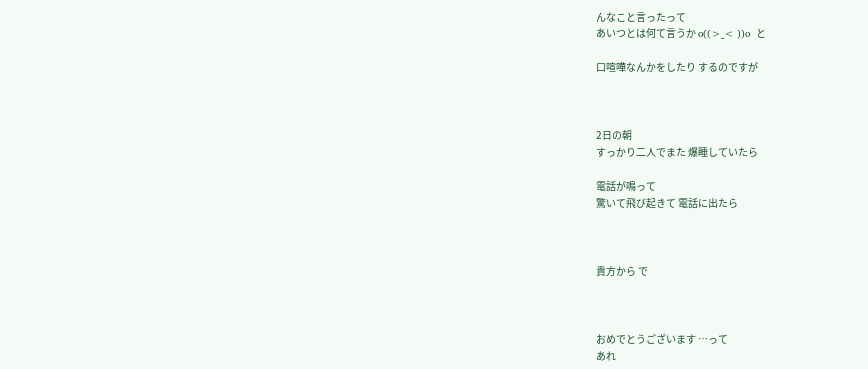んなこと言ったって
あいつとは何て言うか o((>_< ))o  と

口喧嘩なんかをしたり するのですが



2日の朝
すっかり二人でまた 爆睡していたら

電話が鳴って
驚いて飛び起きて 電話に出たら



貴方から で



おめでとうございます …って
あれ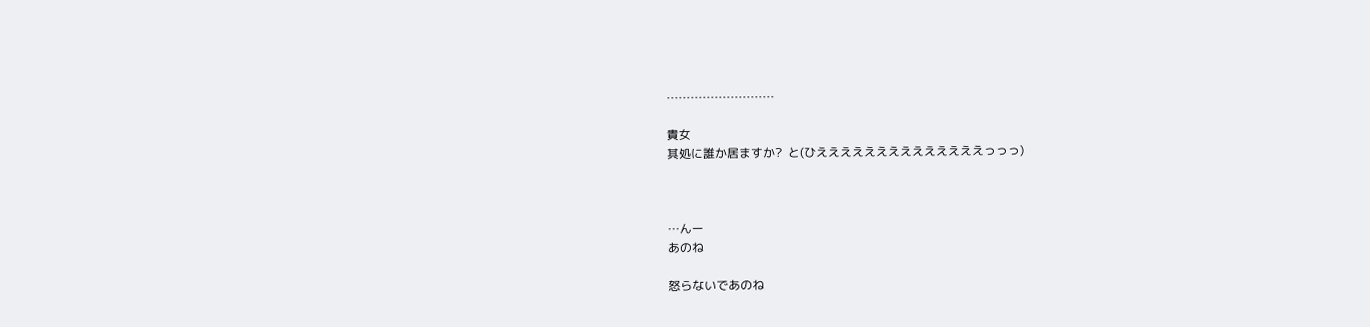………………………

貴女
其処に誰か居ますか?  と(ひええええええええええええええっっっ)



…んー
あのね

怒らないであのね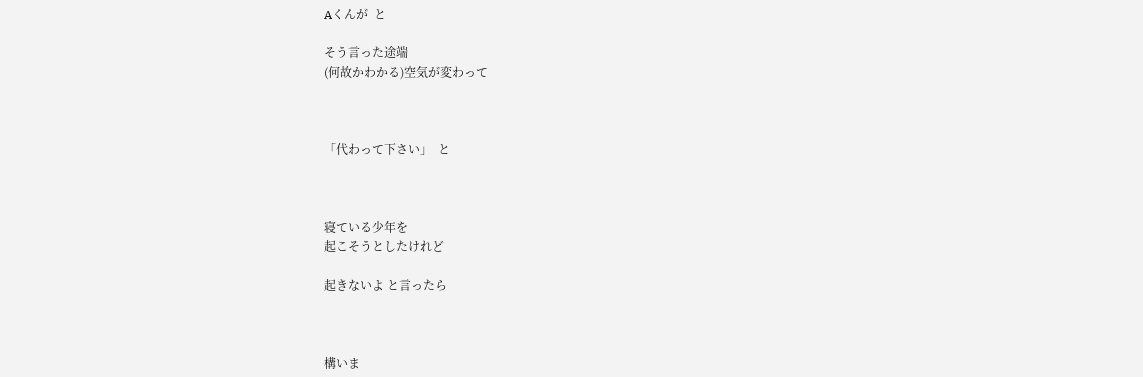Aくんが  と

そう言った途端
(何故かわかる)空気が変わって



「代わって下さい」  と



寝ている少年を
起こそうとしたけれど

起きないよ と言ったら



構いま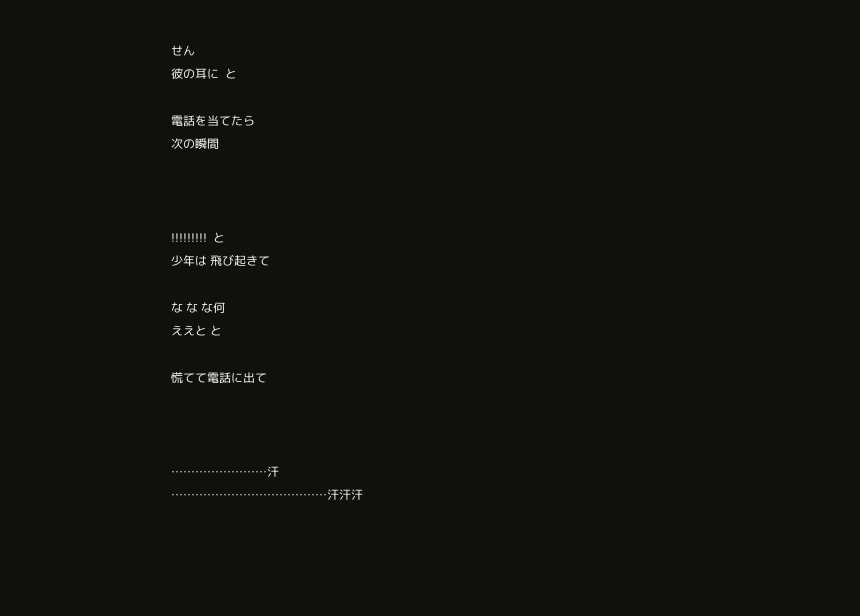せん
彼の耳に  と

電話を当てたら
次の瞬間



!!!!!!!!!  と
少年は 飛び起きて

な な な何
ええと と

慌てて電話に出て



……………………汗
…………………………………汗汗汗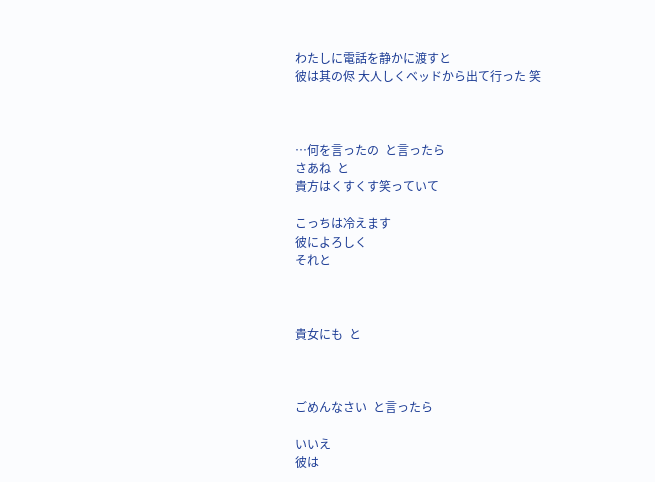わたしに電話を静かに渡すと
彼は其の侭 大人しくベッドから出て行った 笑



…何を言ったの  と言ったら
さあね  と
貴方はくすくす笑っていて

こっちは冷えます
彼によろしく
それと



貴女にも  と



ごめんなさい  と言ったら

いいえ
彼は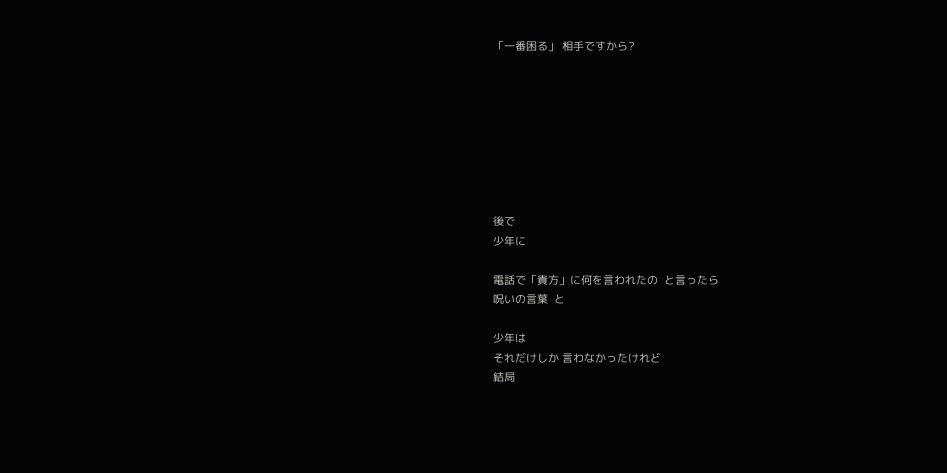「一番困る」 相手ですから?








後で
少年に

電話で「貴方」に何を言われたの  と言ったら
呪いの言葉  と

少年は
それだけしか 言わなかったけれど
結局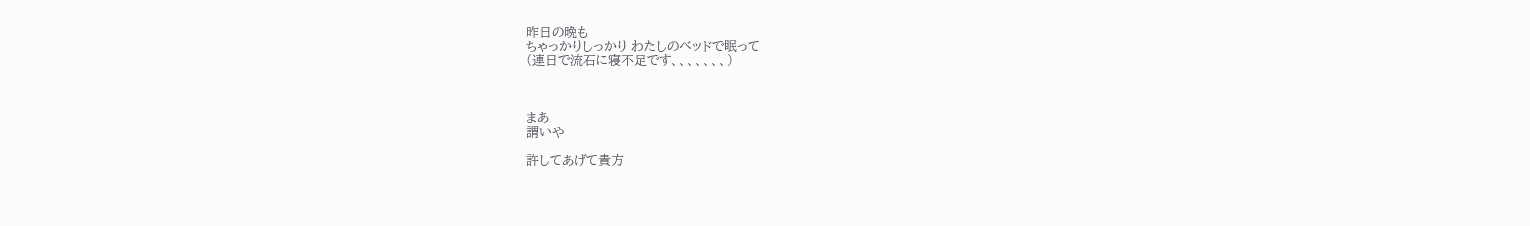昨日の晩も
ちゃっかりしっかり わたしのベッドで眠って
(連日で流石に寝不足です、、、、、、、)



まあ
謂いや

許してあげて貴方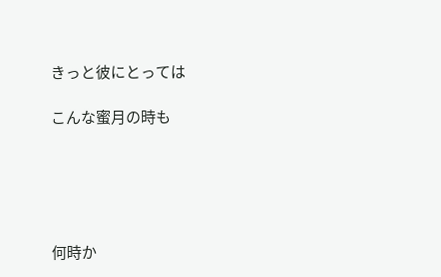きっと彼にとっては

こんな蜜月の時も





何時か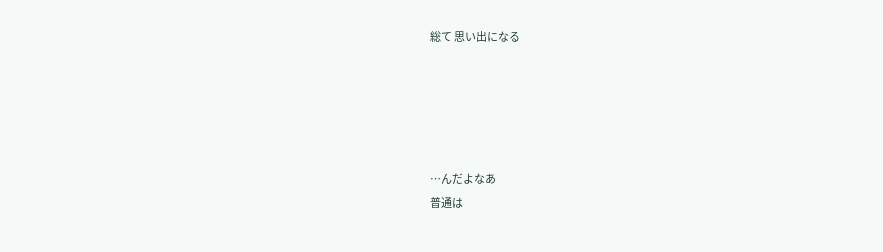総て 思い出になる





…んだよなあ
普通は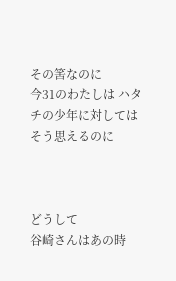その筈なのに
今31のわたしは ハタチの少年に対してはそう思えるのに



どうして
谷崎さんはあの時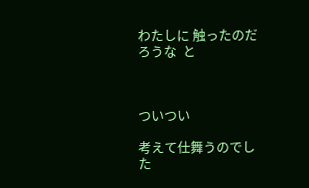わたしに 触ったのだろうな  と



ついつい

考えて仕舞うのでした